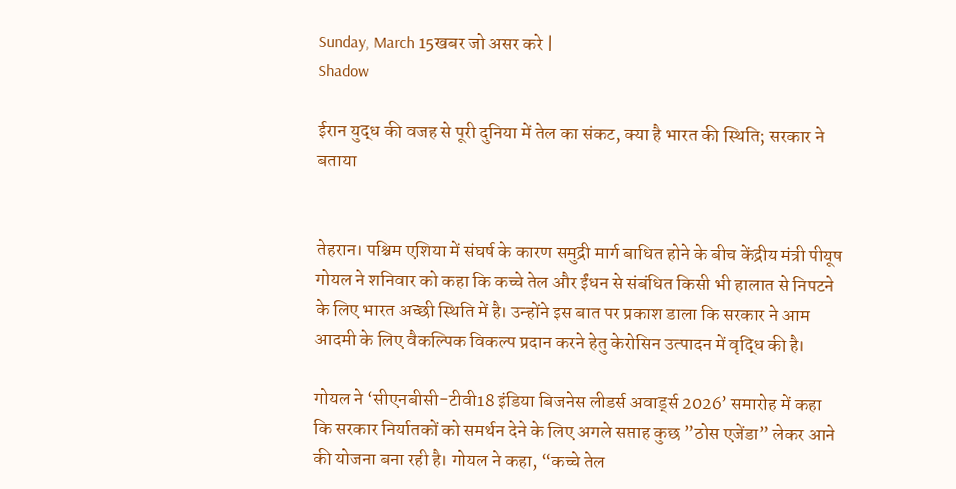Sunday, March 15खबर जो असर करे |
Shadow

ईरान युद्ध की वजह से पूरी दुनिया में तेल का संकट, क्या है भारत की स्थिति; सरकार ने बताया


तेहरान। पश्चिम एशिया में संघर्ष के कारण समुद्री मार्ग बाधित होने के बीच केंद्रीय मंत्री पीयूष गोयल ने शनिवार को कहा कि कच्चे तेल और ईंधन से संबंधित किसी भी हालात से निपटने के लिए भारत अच्छी स्थिति में है। उन्होंने इस बात पर प्रकाश डाला कि सरकार ने आम आदमी के लिए वैकल्पिक विकल्प प्रदान करने हेतु केरोसिन उत्पादन में वृद्धि की है।

गोयल ने ‘सीएनबीसी-टीवी18 इंडिया बिजनेस लीडर्स अवार्ड्स 2026’ समारोह में कहा कि सरकार निर्यातकों को समर्थन देने के लिए अगले सप्ताह कुछ ”ठोस एजेंडा” लेकर आने की योजना बना रही है। गोयल ने कहा, “कच्चे तेल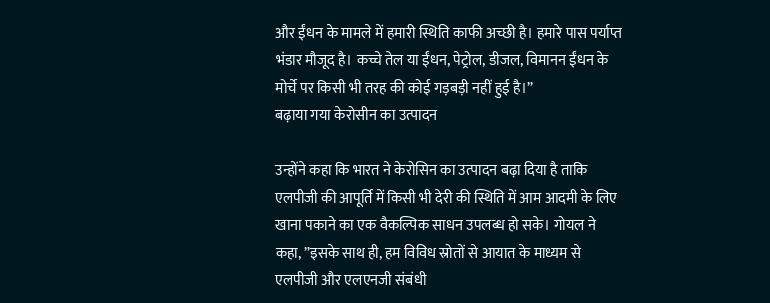और ईंधन के मामले में हमारी स्थिति काफी अच्छी है। हमारे पास पर्याप्त भंडार मौजूद है। कच्चे तेल या ईंधन, पेट्रोल, डीजल, विमानन ईंधन के मोर्चे पर किसी भी तरह की कोई गड़बड़ी नहीं हुई है।”
बढ़ाया गया केरोसीन का उत्पादन

उन्होंने कहा कि भारत ने केरोसिन का उत्पादन बढ़ा दिया है ताकि एलपीजी की आपूर्ति में किसी भी देरी की स्थिति में आम आदमी के लिए खाना पकाने का एक वैकल्पिक साधन उपलब्ध हो सके। गोयल ने कहा, ”इसके साथ ही, हम विविध स्रोतों से आयात के माध्यम से एलपीजी और एलएनजी संबंधी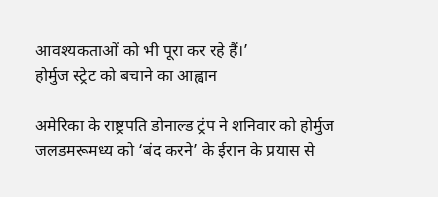आवश्यकताओं को भी पूरा कर रहे हैं।’
होर्मुज स्ट्रेट को बचाने का आह्वान

अमेरिका के राष्ट्रपति डोनाल्ड ट्रंप ने शनिवार को होर्मुज जलडमरूमध्य को ‘बंद करने’ के ईरान के प्रयास से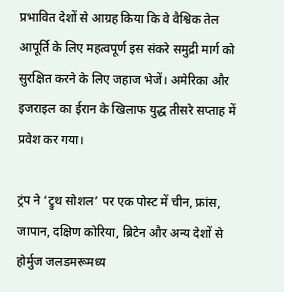प्रभावित देशों से आग्रह किया कि वे वैश्विक तेल आपूर्ति के लिए महत्वपूर्ण इस संकरे समुद्री मार्ग को सुरक्षित करने के लिए जहाज भेजें। अमेरिका और इजराइल का ईरान के खिलाफ युद्ध तीसरे सप्ताह में प्रवेश कर गया।

ट्रंप ने ‘ट्रुथ सोशल’ पर एक पोस्ट में चीन, फ्रांस, जापान, दक्षिण कोरिया, ब्रिटेन और अन्य देशों से होर्मुज जलडमरूमध्य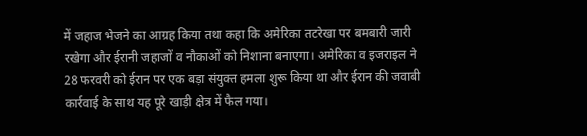में जहाज भेजने का आग्रह किया तथा कहा कि अमेरिका तटरेखा पर बमबारी जारी रखेगा और ईरानी जहाजों व नौकाओं को निशाना बनाएगा। अमेरिका व इजराइल ने 28 फरवरी को ईरान पर एक बड़ा संयुक्त हमला शुरू किया था और ईरान की जवाबी कार्रवाई के साथ यह पूरे खाड़ी क्षेत्र में फैल गया।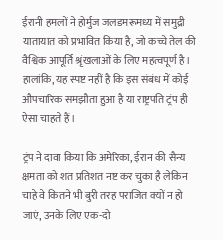ईरानी हमलों ने होर्मुज जलडमरूमध्य में समुद्री यातायात को प्रभावित किया है, जो कच्चे तेल की वैश्विक आपूर्ति श्रृंखलाओं के लिए महत्वपूर्ण है। हालांकि, यह स्पष्ट नहीं है कि इस संबंध में कोई औपचारिक समझौता हुआ है या राष्ट्रपति ट्रंप ही ऐसा चाहते हैं।

ट्रंप ने दावा किया कि अमेरिका, ईरान की सैन्य क्षमता को शत प्रतिशत नष्ट कर चुका है लेकिन चाहे वे कितने भी बुरी तरह पराजित क्यों न हो जाएं, उनके लिए एक-दो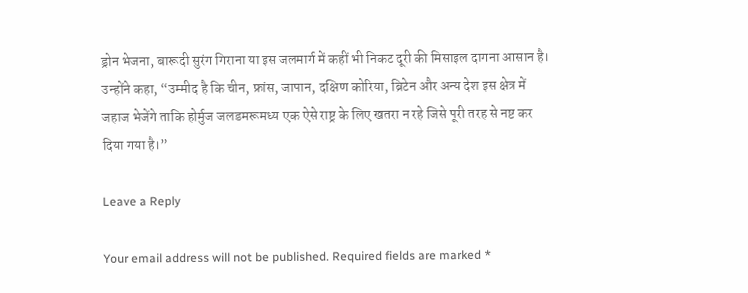ड्रोन भेजना, बारूदी सुरंग गिराना या इस जलमार्ग में कहीं भी निकट दूरी की मिसाइल दागना आसान है। उन्होंने कहा, “उम्मीद है कि चीन, फ्रांस, जापान, दक्षिण कोरिया, ब्रिटेन और अन्य देश इस क्षेत्र में जहाज भेजेंगे ताकि होर्मुज जलडमरूमध्य एक ऐसे राष्ट्र के लिए खतरा न रहे जिसे पूरी तरह से नष्ट कर दिया गया है।”

Leave a Reply

Your email address will not be published. Required fields are marked *